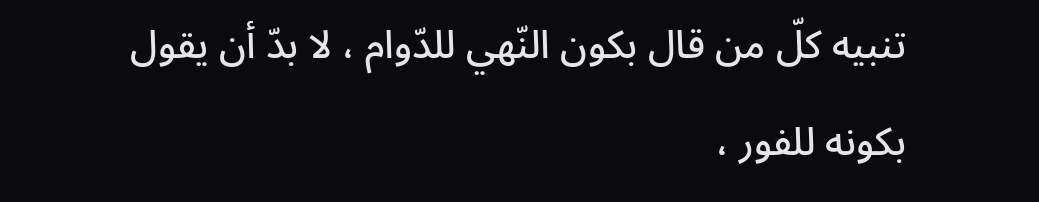تنبيه كلّ من قال بكون النّهي للدّوام ، لا بدّ أن يقول بكونه للفور ،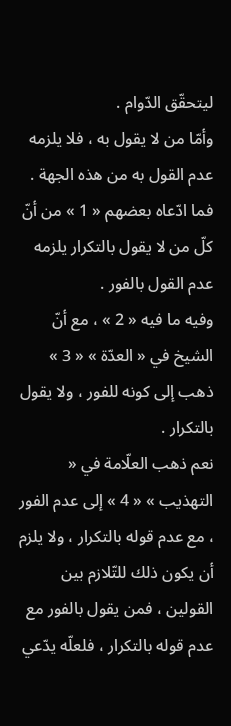ليتحقّق الدّوام .
وأمّا من لا يقول به ، فلا يلزمه عدم القول به من هذه الجهة .
فما ادّعاه بعضهم « 1 » من أنّ كلّ من لا يقول بالتكرار يلزمه عدم القول بالفور .
وفيه ما فيه « 2 » ، مع أنّ الشيخ في « العدّة » « 3 » ذهب إلى كونه للفور ، ولا يقول بالتكرار .
نعم ذهب العلّامة في « التهذيب » « 4 » إلى عدم الفور ، مع عدم قوله بالتكرار ، ولا يلزم أن يكون ذلك للتّلازم بين القولين ، فمن يقول بالفور مع عدم قوله بالتكرار ، فلعلّه يدّعي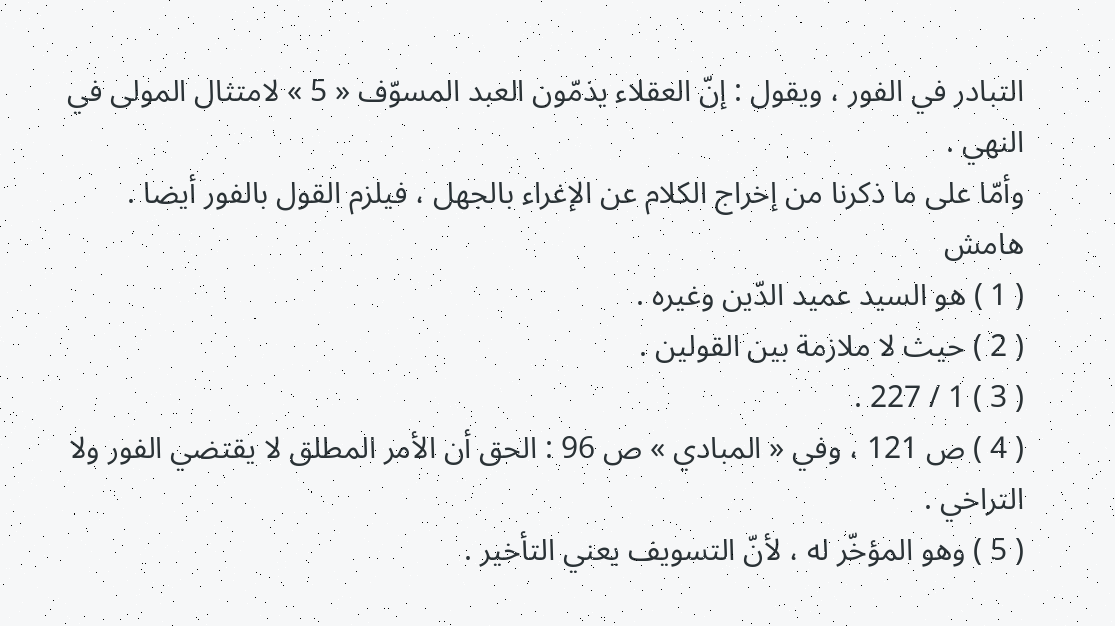التبادر في الفور ، ويقول : إنّ العقلاء يذمّون العبد المسوّف « 5 » لامتثال المولى في النهي .
وأمّا على ما ذكرنا من إخراج الكلام عن الإغراء بالجهل ، فيلزم القول بالفور أيضا .
هامش
( 1 ) هو السيد عميد الدّين وغيره .
( 2 ) حيث لا ملازمة بين القولين .
( 3 ) 1 / 227 .
( 4 ) ص 121 ، وفي « المبادي » ص 96 : الحق أن الأمر المطلق لا يقتضي الفور ولا التراخي .
( 5 ) وهو المؤخّر له ، لأنّ التسويف يعني التأخير .